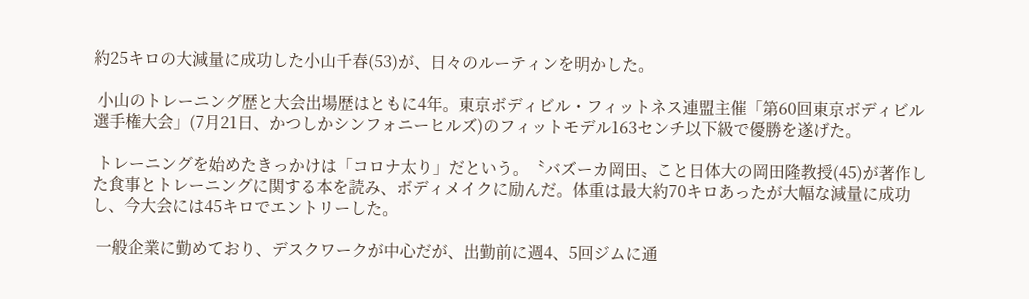約25キロの大減量に成功した小山千春(53)が、日々のルーティンを明かした。

 小山のトレーニング歴と大会出場歴はともに4年。東京ボディビル・フィットネス連盟主催「第60回東京ボディビル選手権大会」(7月21日、かつしかシンフォニーヒルズ)のフィットモデル163センチ以下級で優勝を遂げた。

 トレーニングを始めたきっかけは「コロナ太り」だという。〝バズーカ岡田〟こと日体大の岡田隆教授(45)が著作した食事とトレーニングに関する本を読み、ボディメイクに励んだ。体重は最大約70キロあったが大幅な減量に成功し、今大会には45キロでエントリーした。

 一般企業に勤めており、デスクワークが中心だが、出勤前に週4、5回ジムに通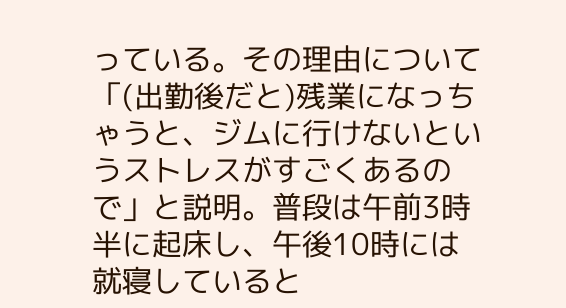っている。その理由について「(出勤後だと)残業になっちゃうと、ジムに行けないというストレスがすごくあるので」と説明。普段は午前3時半に起床し、午後10時には就寝していると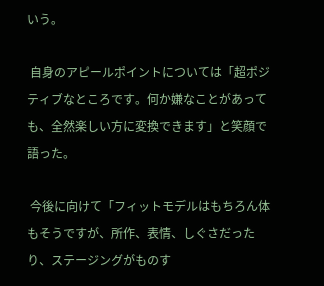いう。

 自身のアピールポイントについては「超ポジティブなところです。何か嫌なことがあっても、全然楽しい方に変換できます」と笑顔で語った。

 今後に向けて「フィットモデルはもちろん体もそうですが、所作、表情、しぐさだったり、ステージングがものす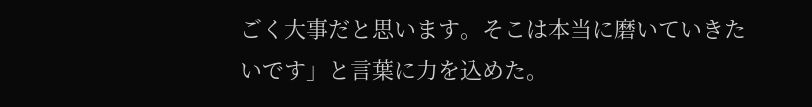ごく大事だと思います。そこは本当に磨いていきたいです」と言葉に力を込めた。